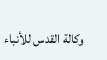وكالة القدس للأنباء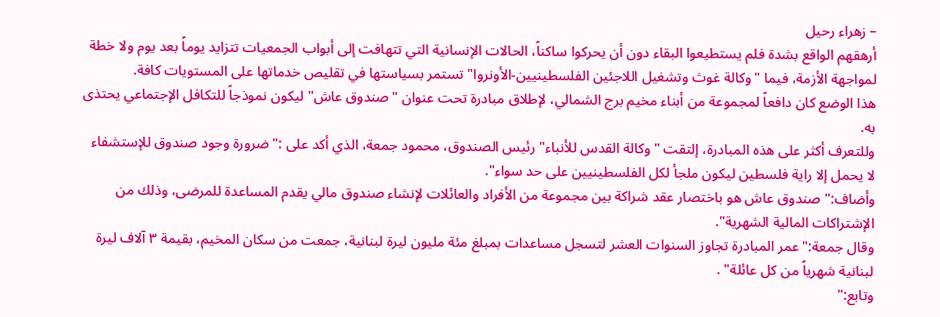– زهراء رحيل
أرهقهم الواقع بشدة فلم يستطيعوا البقاء دون أن يحركوا ساكناً، الحالات الإنسانية التي تتهافت إلى أبواب الجمعيات تتزايد يوماً بعد يوم ولا خطة لمواجهة الأزمة، فيما "وكالة غوث وتشغيل اللاجئين الفلسطينيين-الأونروا" تستمر بسياستها في تقليص خدماتها على المستويات كافة.
هذا الوضع كان دافعاً لمجموعة من أبناء مخيم برج الشمالي، لإطلاق مبادرة تحت عنوان "صندوق عاش" ليكون نموذجاً للتكافل الإجتماعي يحتذى به.
وللتعرف أكثر على هذه المبادرة، إلتقت "وكالة القدس للأنباء" رئيس الصندوق، محمود جمعة، الذي أكد على :" ضرورة وجود صندوق للإستشفاء لا يحمل إلا راية فلسطين ليكون ملجأ لكل الفلسطينيين على حد سواء".
وأضاف:" صندوق عاش هو باختصار عقد شراكة بين مجموعة من الأفراد والعائلات لإنشاء صندوق مالي يقدم المساعدة للمرضى، وذلك من الإشتراكات المالية الشهرية".
وقال جمعة:"عمر المبادرة تجاوز السنوات العشر لتسجل مساعدات بمبلغ مئة مليون ليرة لبنانية، جمعت من سكان المخيم، بقيمة ٣ آلاف ليرة لبنانية شهرياً من كل عائلة" .
وتابع:"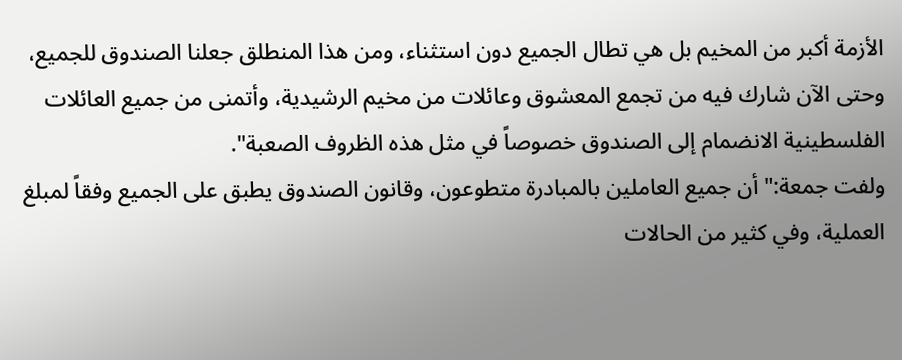الأزمة أكبر من المخيم بل هي تطال الجميع دون استثناء، ومن هذا المنطلق جعلنا الصندوق للجميع، وحتى الآن شارك فيه من تجمع المعشوق وعائلات من مخيم الرشيدية، وأتمنى من جميع العائلات الفلسطينية الانضمام إلى الصندوق خصوصاً في مثل هذه الظروف الصعبة".
ولفت جمعة:" أن جميع العاملين بالمبادرة متطوعون، وقانون الصندوق يطبق على الجميع وفقاً لمبلغ العملية، وفي كثير من الحالات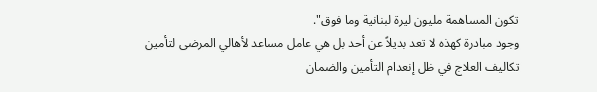تكون المساهمة مليون ليرة لبنانية وما فوق".
وجود مبادرة كهذه لا تعد بديلاً عن أحد بل هي عامل مساعد لأهالي المرضى لتأمين تكاليف العلاج في ظل إنعدام التأمين والضمان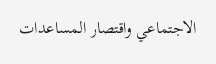الاجتماعي واقتصار المساعدات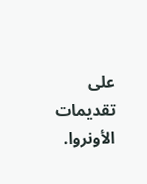على تقديمات الأونروا.